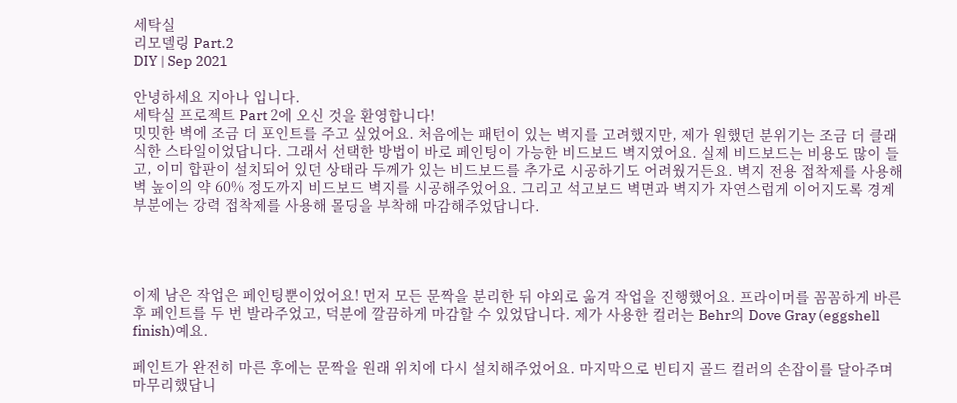세탁실
리모델링 Part.2
DIY | Sep 2021

안녕하세요 지아나 입니다.
세탁실 프로젝트 Part 2에 오신 것을 환영합니다!
밋밋한 벽에 조금 더 포인트를 주고 싶었어요. 처음에는 패턴이 있는 벽지를 고려했지만, 제가 원했던 분위기는 조금 더 클래식한 스타일이었답니다. 그래서 선택한 방법이 바로 페인팅이 가능한 비드보드 벽지였어요. 실제 비드보드는 비용도 많이 들고, 이미 합판이 설치되어 있던 상태라 두께가 있는 비드보드를 추가로 시공하기도 어려웠거든요. 벽지 전용 접착제를 사용해 벽 높이의 약 60% 정도까지 비드보드 벽지를 시공해주었어요. 그리고 석고보드 벽면과 벽지가 자연스럽게 이어지도록 경계 부분에는 강력 접착제를 사용해 몰딩을 부착해 마감해주었답니다.




이제 남은 작업은 페인팅뿐이었어요! 먼저 모든 문짝을 분리한 뒤 야외로 옮겨 작업을 진행했어요. 프라이머를 꼼꼼하게 바른 후 페인트를 두 번 발라주었고, 덕분에 깔끔하게 마감할 수 있었답니다. 제가 사용한 컬러는 Behr의 Dove Gray (eggshell finish)예요.

페인트가 완전히 마른 후에는 문짝을 원래 위치에 다시 설치해주었어요. 마지막으로 빈티지 골드 컬러의 손잡이를 달아주며 마무리했답니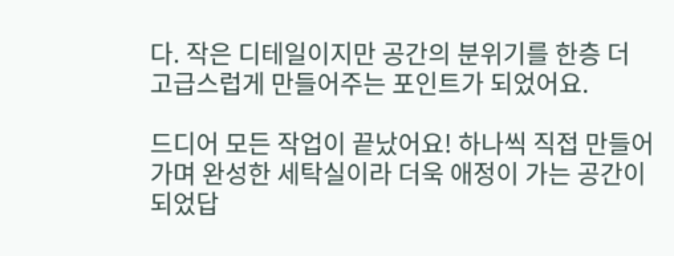다. 작은 디테일이지만 공간의 분위기를 한층 더 고급스럽게 만들어주는 포인트가 되었어요.

드디어 모든 작업이 끝났어요! 하나씩 직접 만들어가며 완성한 세탁실이라 더욱 애정이 가는 공간이 되었답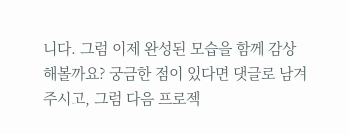니다. 그럼 이제 완성된 모습을 함께 감상해볼까요? 궁금한 점이 있다면 댓글로 남겨주시고, 그럼 다음 프로젝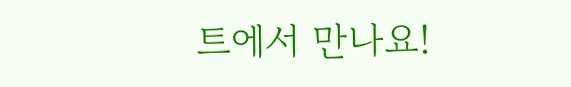트에서 만나요!